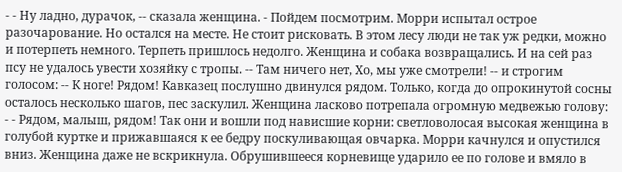- - Ну ладно, дурачок, -- сказала женщина. - Пойдем посмотрим. Морри испытал острое разочарование. Но остался на месте. Не стоит рисковать. В этом лесу люди не так уж редки, можно и потерпеть немного. Терпеть пришлось недолго. Женщина и собака возвращались. И на сей раз псу не удалось увести хозяйку с тропы. -- Там ничего нет, Хо, мы уже смотрели! -- и строгим голосом: -- К ноге! Рядом! Кавказец послушно двинулся рядом. Только, когда до опрокинутой сосны осталось несколько шагов, пес заскулил. Женщина ласково потрепала огромную медвежью голову: - - Рядом, малыш, рядом! Так они и вошли под нависшие корни: светловолосая высокая женщина в голубой куртке и прижавшаяся к ее бедру поскуливающая овчарка. Морри качнулся и опустился вниз. Женщина даже не вскрикнула. Обрушившееся корневище ударило ее по голове и вмяло в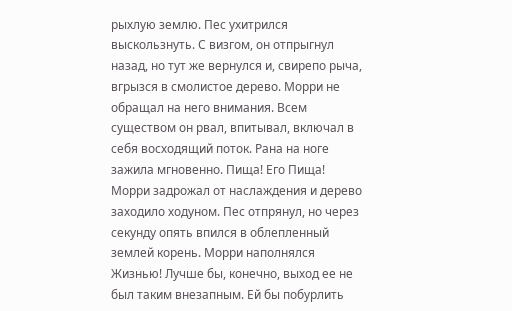рыхлую землю. Пес ухитрился выскользнуть. С визгом, он отпрыгнул назад, но тут же вернулся и, свирепо рыча, вгрызся в смолистое дерево. Морри не обращал на него внимания. Всем существом он рвал, впитывал, включал в себя восходящий поток. Рана на ноге зажила мгновенно. Пища! Его Пища! Морри задрожал от наслаждения и дерево заходило ходуном. Пес отпрянул, но через секунду опять впился в облепленный землей корень. Морри наполнялся Жизнью! Лучше бы, конечно, выход ее не был таким внезапным. Ей бы побурлить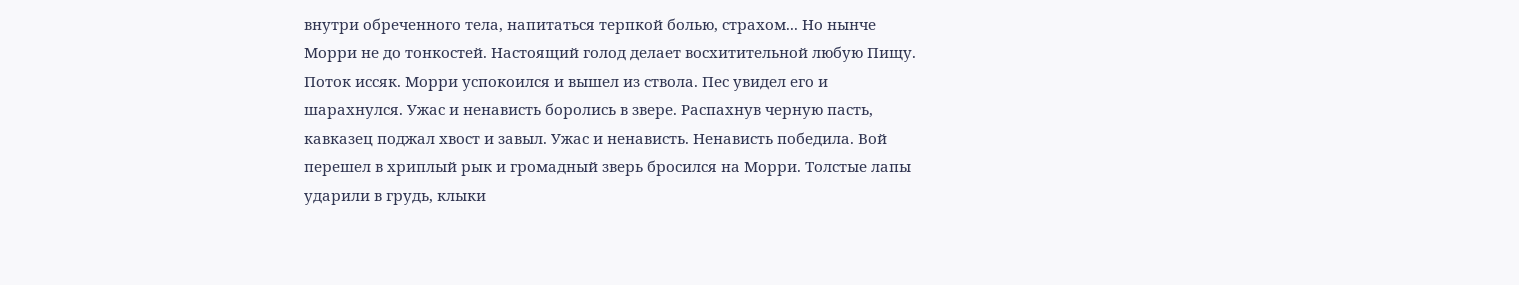внутри обреченного тела, напитаться терпкой болью, страхом... Но нынче Морри не до тонкостей. Настоящий голод делает восхитительной любую Пищу. Поток иссяк. Морри успокоился и вышел из ствола. Пес увидел его и шарахнулся. Ужас и ненависть боролись в звере. Распахнув черную пасть, кавказец поджал хвост и завыл. Ужас и ненависть. Ненависть победила. Вой перешел в хриплый рык и громадный зверь бросился на Морри. Толстые лапы ударили в грудь, клыки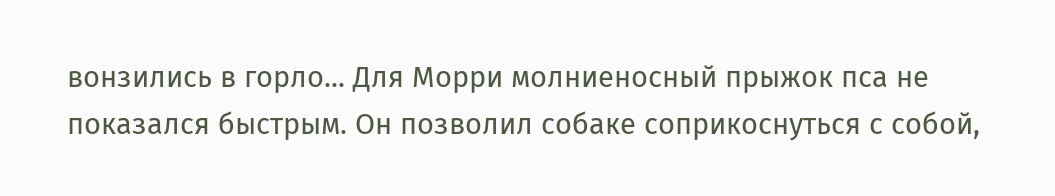вонзились в горло... Для Морри молниеносный прыжок пса не показался быстрым. Он позволил собаке соприкоснуться с собой,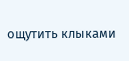ощутить клыками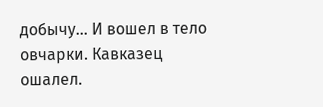добычу... И вошел в тело овчарки. Кавказец ошалел.